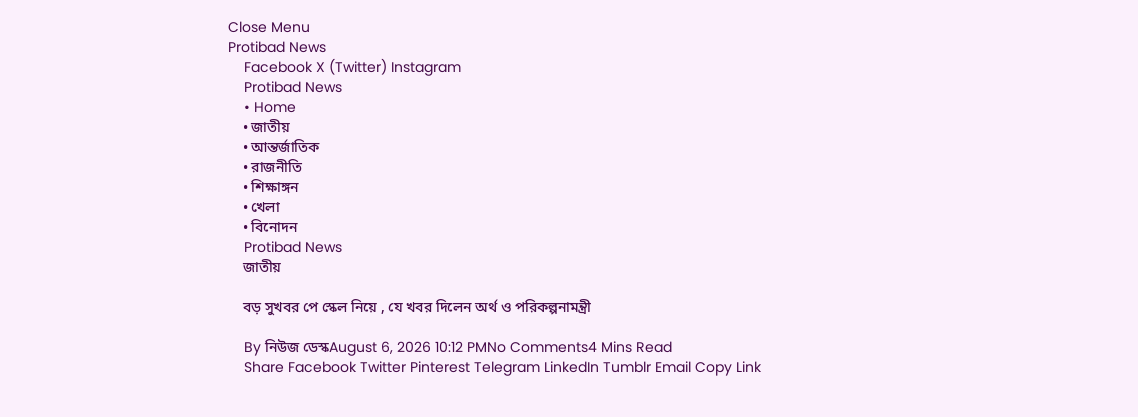Close Menu
Protibad News
    Facebook X (Twitter) Instagram
    Protibad News
    • Home
    • জাতীয়
    • আন্তর্জাতিক
    • রাজনীতি
    • শিক্ষাঙ্গন
    • খেলা
    • বিনোদন
    Protibad News
    জাতীয়

    বড় সুখবর পে স্কেল নিয়ে , যে খবর দিলেন অর্থ ও পরিকল্পনামন্ত্রী

    By নিউজ ডেস্কAugust 6, 2026 10:12 PMNo Comments4 Mins Read
    Share Facebook Twitter Pinterest Telegram LinkedIn Tumblr Email Copy Link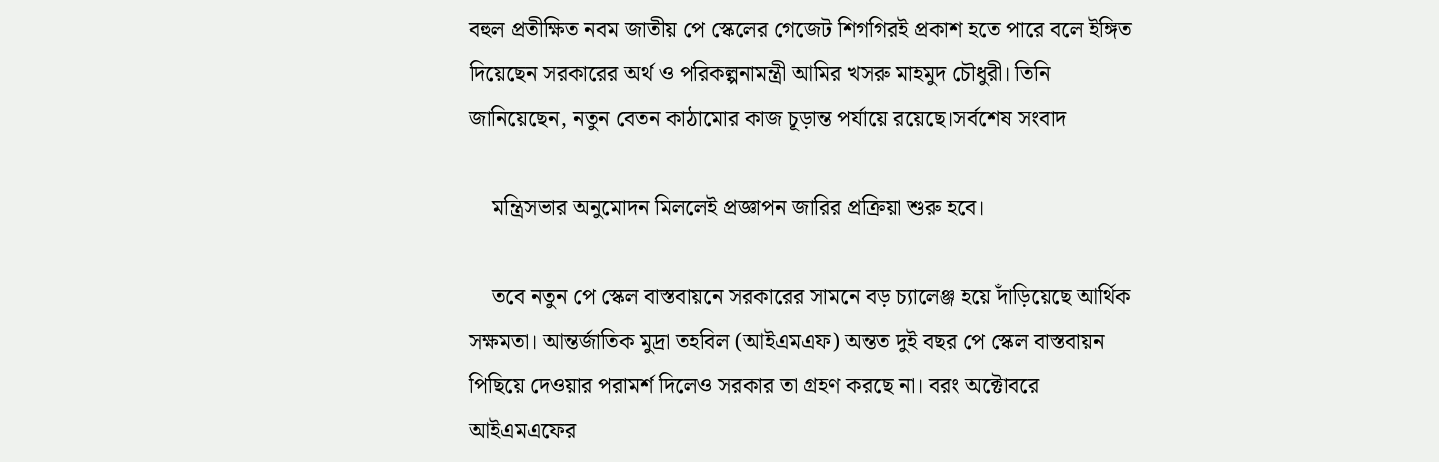বহুল প্রতীক্ষিত নবম জাতীয় পে স্কেলের গেজেট শিগগিরই প্রকাশ হতে পারে বলে ইঙ্গিত দিয়েছেন সরকারের অর্থ ও পরিকল্পনামন্ত্রী আমির খসরু মাহমুদ চৌধুরী। তিনি জানিয়েছেন, নতুন বেতন কাঠামোর কাজ চূড়ান্ত পর্যায়ে রয়েছে।সর্বশেষ সংবাদ

    মন্ত্রিসভার অনুমোদন মিললেই প্রজ্ঞাপন জারির প্রক্রিয়া শুরু হবে।

    তবে নতুন পে স্কেল বাস্তবায়নে সরকারের সামনে বড় চ্যালেঞ্জ হয়ে দাঁড়িয়েছে আর্থিক সক্ষমতা। আন্তর্জাতিক মুদ্রা তহবিল (আইএমএফ) অন্তত দুই বছর পে স্কেল বাস্তবায়ন পিছিয়ে দেওয়ার পরামর্শ দিলেও সরকার তা গ্রহণ করছে না। বরং অক্টোবরে আইএমএফের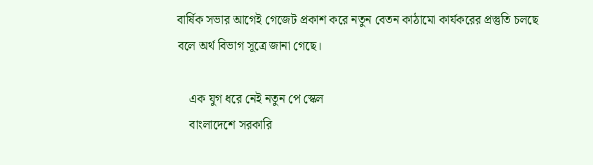বার্ষিক সভার আগেই গেজেট প্রকাশ করে নতুন বেতন কাঠামো কার্যকরের প্রস্তুতি চলছে বলে অর্থ বিভাগ সূত্রে জানা গেছে।

    এক যুগ ধরে নেই নতুন পে স্কেল
    বাংলাদেশে সরকারি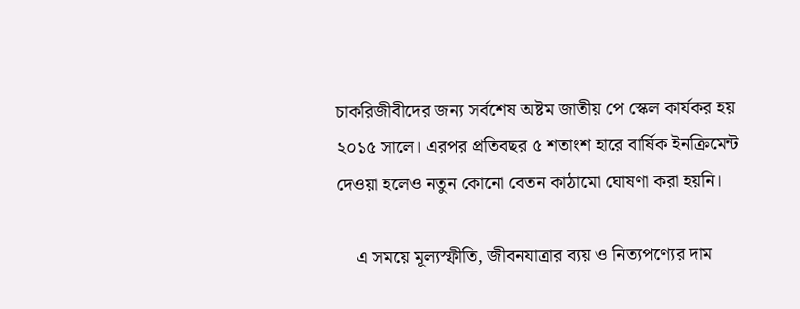চাকরিজীবীদের জন্য সর্বশেষ অষ্টম জাতীয় পে স্কেল কার্যকর হয় ২০১৫ সালে। এরপর প্রতিবছর ৫ শতাংশ হারে বার্ষিক ইনক্রিমেন্ট দেওয়া হলেও নতুন কোনো বেতন কাঠামো ঘোষণা করা হয়নি।

    এ সময়ে মূল্যস্ফীতি, জীবনযাত্রার ব্যয় ও নিত্যপণ্যের দাম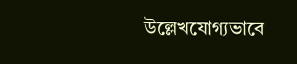উল্লেখযোগ্যভাবে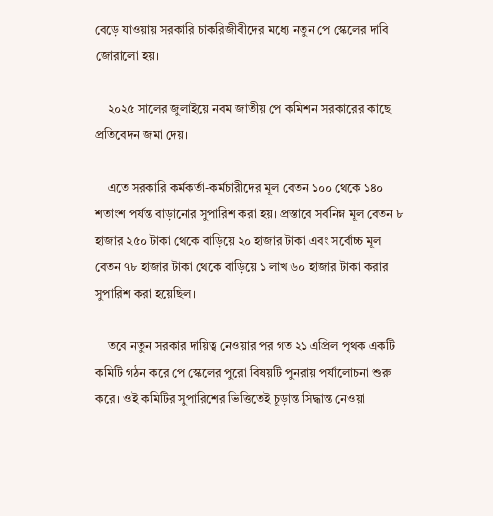বেড়ে যাওয়ায় সরকারি চাকরিজীবীদের মধ্যে নতুন পে স্কেলের দাবি জোরালো হয়।

    ২০২৫ সালের জুলাইয়ে নবম জাতীয় পে কমিশন সরকারের কাছে প্রতিবেদন জমা দেয়।

    এতে সরকারি কর্মকর্তা-কর্মচারীদের মূল বেতন ১০০ থেকে ১৪০ শতাংশ পর্যন্ত বাড়ানোর সুপারিশ করা হয়। প্রস্তাবে সর্বনিম্ন মূল বেতন ৮ হাজার ২৫০ টাকা থেকে বাড়িয়ে ২০ হাজার টাকা এবং সর্বোচ্চ মূল বেতন ৭৮ হাজার টাকা থেকে বাড়িয়ে ১ লাখ ৬০ হাজার টাকা করার সুপারিশ করা হয়েছিল।

    তবে নতুন সরকার দায়িত্ব নেওয়ার পর গত ২১ এপ্রিল পৃথক একটি কমিটি গঠন করে পে স্কেলের পুরো বিষয়টি পুনরায় পর্যালোচনা শুরু করে। ওই কমিটির সুপারিশের ভিত্তিতেই চূড়ান্ত সিদ্ধান্ত নেওয়া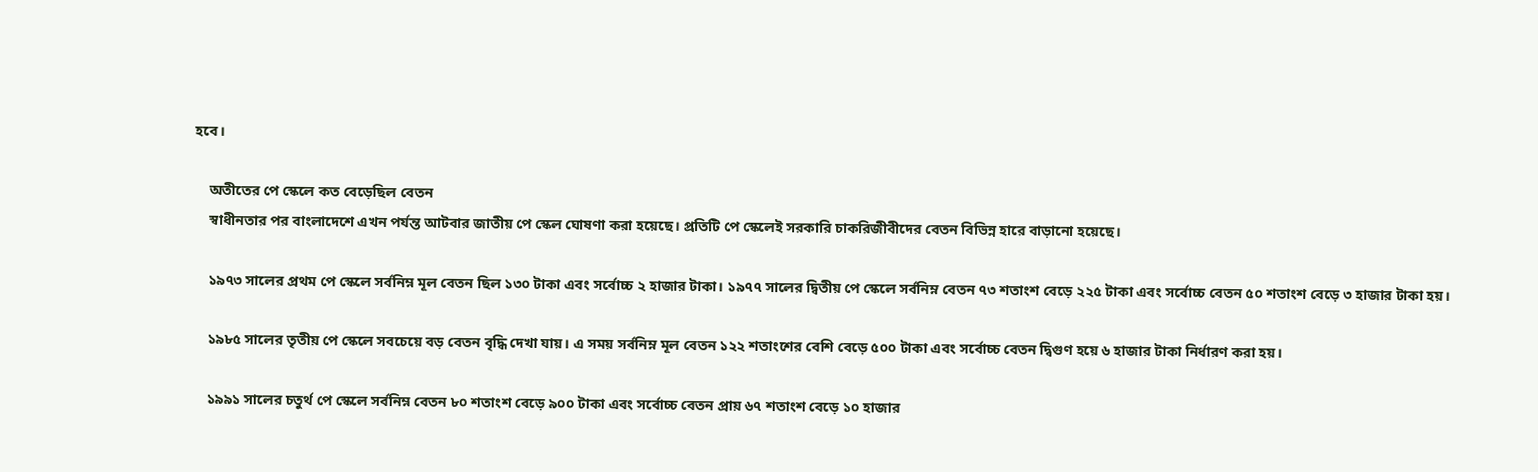হবে।

    অতীতের পে স্কেলে কত বেড়েছিল বেতন
    স্বাধীনতার পর বাংলাদেশে এখন পর্যন্ত আটবার জাতীয় পে স্কেল ঘোষণা করা হয়েছে। প্রতিটি পে স্কেলেই সরকারি চাকরিজীবীদের বেতন বিভিন্ন হারে বাড়ানো হয়েছে।

    ১৯৭৩ সালের প্রথম পে স্কেলে সর্বনিম্ন মূল বেতন ছিল ১৩০ টাকা এবং সর্বোচ্চ ২ হাজার টাকা। ১৯৭৭ সালের দ্বিতীয় পে স্কেলে সর্বনিম্ন বেতন ৭৩ শতাংশ বেড়ে ২২৫ টাকা এবং সর্বোচ্চ বেতন ৫০ শতাংশ বেড়ে ৩ হাজার টাকা হয়।

    ১৯৮৫ সালের তৃতীয় পে স্কেলে সবচেয়ে বড় বেতন বৃদ্ধি দেখা যায়। এ সময় সর্বনিম্ন মূল বেতন ১২২ শতাংশের বেশি বেড়ে ৫০০ টাকা এবং সর্বোচ্চ বেতন দ্বিগুণ হয়ে ৬ হাজার টাকা নির্ধারণ করা হয়।

    ১৯৯১ সালের চতুর্থ পে স্কেলে সর্বনিম্ন বেতন ৮০ শতাংশ বেড়ে ৯০০ টাকা এবং সর্বোচ্চ বেতন প্রায় ৬৭ শতাংশ বেড়ে ১০ হাজার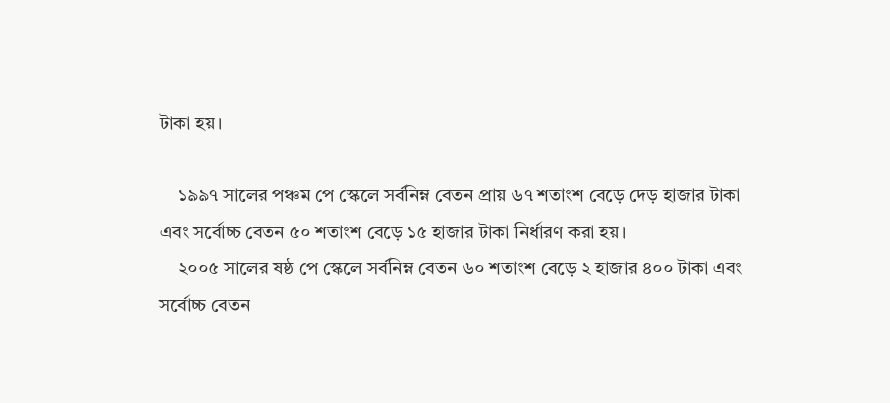টাকা হয়।

    ১৯৯৭ সালের পঞ্চম পে স্কেলে সর্বনিম্ন বেতন প্রায় ৬৭ শতাংশ বেড়ে দেড় হাজার টাকা এবং সর্বোচ্চ বেতন ৫০ শতাংশ বেড়ে ১৫ হাজার টাকা নির্ধারণ করা হয়।
    ২০০৫ সালের ষষ্ঠ পে স্কেলে সর্বনিম্ন বেতন ৬০ শতাংশ বেড়ে ২ হাজার ৪০০ টাকা এবং সর্বোচ্চ বেতন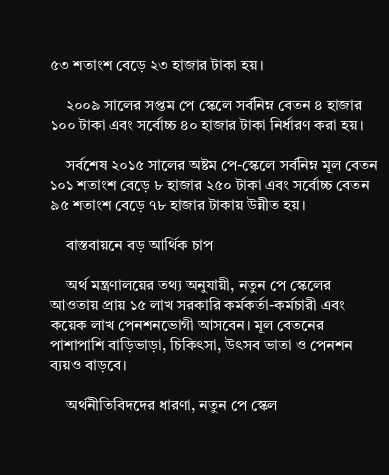৫৩ শতাংশ বেড়ে ২৩ হাজার টাকা হয়।

    ২০০৯ সালের সপ্তম পে স্কেলে সর্বনিম্ন বেতন ৪ হাজার ১০০ টাকা এবং সর্বোচ্চ ৪০ হাজার টাকা নির্ধারণ করা হয়।

    সর্বশেষ ২০১৫ সালের অষ্টম পে-স্কেলে সর্বনিম্ন মূল বেতন ১০১ শতাংশ বেড়ে ৮ হাজার ২৫০ টাকা এবং সর্বোচ্চ বেতন ৯৫ শতাংশ বেড়ে ৭৮ হাজার টাকায় উন্নীত হয়।

    বাস্তবায়নে বড় আর্থিক চাপ

    অর্থ মন্ত্রণালয়ের তথ্য অনুযায়ী, নতুন পে স্কেলের আওতায় প্রায় ১৫ লাখ সরকারি কর্মকর্তা-কর্মচারী এবং কয়েক লাখ পেনশনভোগী আসবেন। মূল বেতনের পাশাপাশি বাড়িভাড়া, চিকিৎসা, উৎসব ভাতা ও পেনশন ব্যয়ও বাড়বে।

    অর্থনীতিবিদদের ধারণা, নতুন পে স্কেল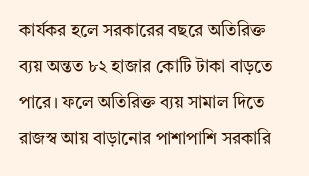কার্যকর হলে সরকারের বছরে অতিরিক্ত ব্যয় অন্তত ৮২ হাজার কোটি টাকা বাড়তে পারে। ফলে অতিরিক্ত ব্যয় সামাল দিতে রাজস্ব আয় বাড়ানোর পাশাপাশি সরকারি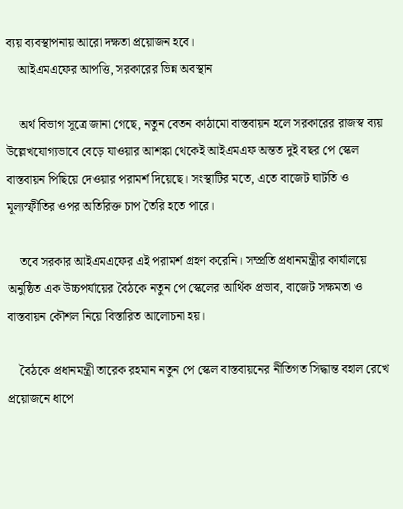ব্যয় ব্যবস্থাপনায় আরো দক্ষতা প্রয়োজন হবে।
    আইএমএফের আপত্তি, সরকারের ভিন্ন অবস্থান

    অর্থ বিভাগ সূত্রে জানা গেছে, নতুন বেতন কাঠামো বাস্তবায়ন হলে সরকারের রাজস্ব ব্যয় উল্লেখযোগ্যভাবে বেড়ে যাওয়ার আশঙ্কা থেকেই আইএমএফ অন্তত দুই বছর পে স্কেল বাস্তবায়ন পিছিয়ে দেওয়ার পরামর্শ দিয়েছে। সংস্থাটির মতে, এতে বাজেট ঘাটতি ও মূল্যস্ফীতির ওপর অতিরিক্ত চাপ তৈরি হতে পারে।

    তবে সরকার আইএমএফের এই পরামর্শ গ্রহণ করেনি। সম্প্রতি প্রধানমন্ত্রীর কার্যালয়ে অনুষ্ঠিত এক উচ্চপর্যায়ের বৈঠকে নতুন পে স্কেলের আর্থিক প্রভাব, বাজেট সক্ষমতা ও বাস্তবায়ন কৌশল নিয়ে বিস্তারিত আলোচনা হয়।

    বৈঠকে প্রধানমন্ত্রী তারেক রহমান নতুন পে স্কেল বাস্তবায়নের নীতিগত সিদ্ধান্ত বহাল রেখে প্রয়োজনে ধাপে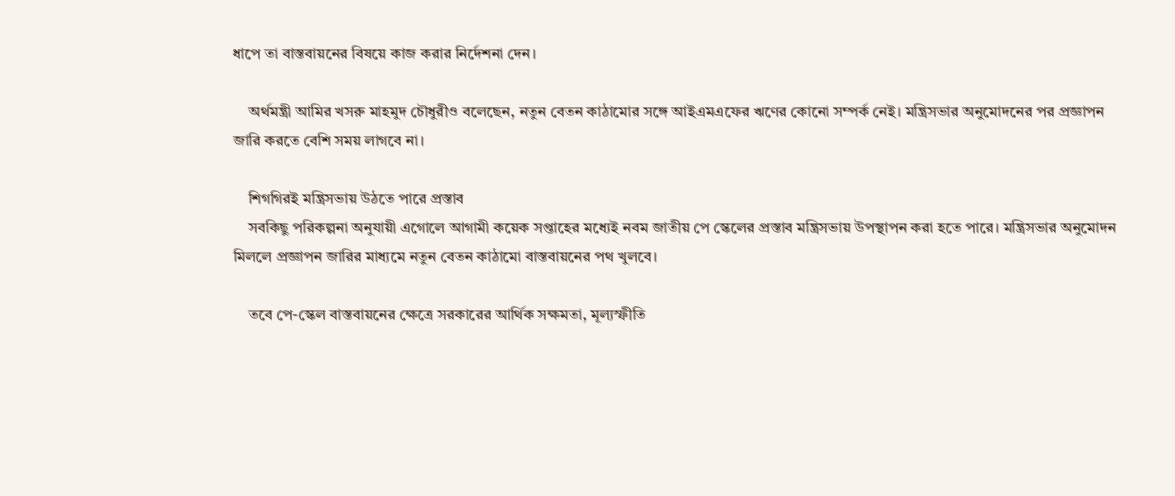ধাপে তা বাস্তবায়নের বিষয়ে কাজ করার নির্দেশনা দেন।

    অর্থমন্ত্রী আমির খসরু মাহমুদ চৌধুরীও বলেছেন, নতুন বেতন কাঠামোর সঙ্গে আইএমএফের ঋণের কোনো সম্পর্ক নেই। মন্ত্রিসভার অনুমোদনের পর প্রজ্ঞাপন জারি করতে বেশি সময় লাগবে না।

    শিগগিরই মন্ত্রিসভায় উঠতে পারে প্রস্তাব
    সবকিছু পরিকল্পনা অনুযায়ী এগোলে আগামী কয়েক সপ্তাহের মধ্যেই নবম জাতীয় পে স্কেলের প্রস্তাব মন্ত্রিসভায় উপস্থাপন করা হতে পারে। মন্ত্রিসভার অনুমোদন মিললে প্রজ্ঞাপন জারির মাধ্যমে নতুন বেতন কাঠামো বাস্তবায়নের পথ খুলবে।

    তবে পে-স্কেল বাস্তবায়নের ক্ষেত্রে সরকারের আর্থিক সক্ষমতা, মূল্যস্ফীতি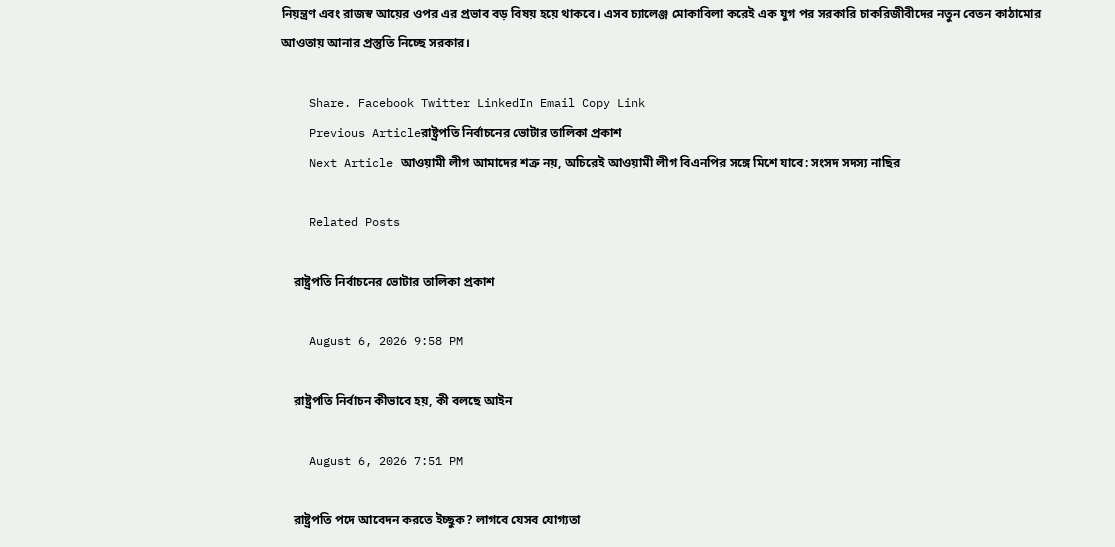নিয়ন্ত্রণ এবং রাজস্ব আয়ের ওপর এর প্রভাব বড় বিষয় হয়ে থাকবে। এসব চ্যালেঞ্জ মোকাবিলা করেই এক যুগ পর সরকারি চাকরিজীবীদের নতুন বেতন কাঠামোর আওতায় আনার প্রস্তুতি নিচ্ছে সরকার।

    Share. Facebook Twitter LinkedIn Email Copy Link
    Previous Articleরাষ্ট্রপতি নির্বাচনের ভোটার তালিকা প্রকাশ
    Next Article আওয়ামী লীগ আমাদের শত্রু নয়, অচিরেই আওয়ামী লীগ বিএনপির সঙ্গে মিশে যাবে: সংসদ সদস্য নাছির

    Related Posts

    রাষ্ট্রপতি নির্বাচনের ভোটার তালিকা প্রকাশ

    August 6, 2026 9:58 PM

    রাষ্ট্রপতি নির্বাচন কীভাবে হয়, কী বলছে আইন

    August 6, 2026 7:51 PM

    রাষ্ট্রপতি পদে আবেদন করতে ইচ্ছুক? লাগবে যেসব যোগ্যতা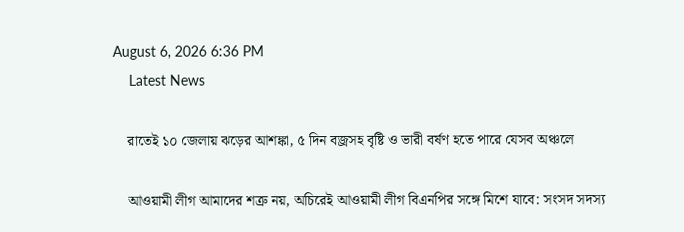August 6, 2026 6:36 PM
    Latest News

    রাতেই ১০ জেলায় ঝড়ের আশঙ্কা, ৫ দিন বজ্রসহ বৃষ্টি ও ভারী বর্ষণ হতে পারে যেসব অঞ্চলে

    আওয়ামী লীগ আমাদের শত্রু নয়, অচিরেই আওয়ামী লীগ বিএনপির সঙ্গে মিশে যাবে: সংসদ সদস্য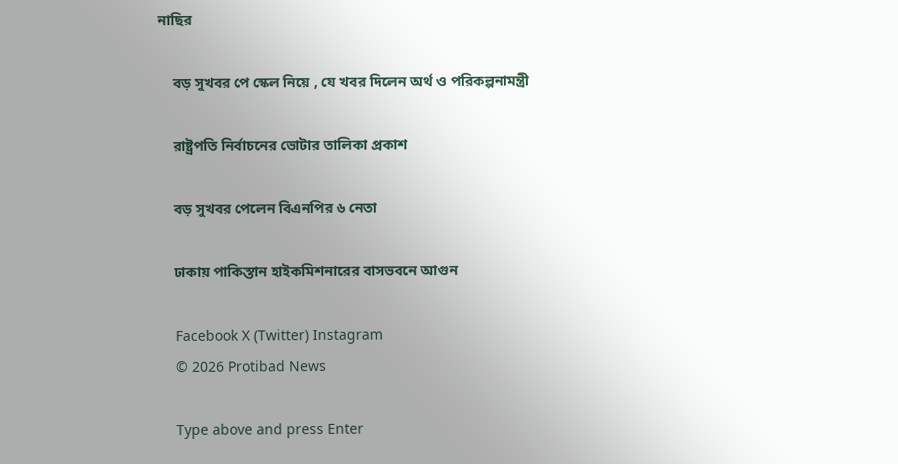নাছির

    বড় সুখবর পে স্কেল নিয়ে , যে খবর দিলেন অর্থ ও পরিকল্পনামন্ত্রী

    রাষ্ট্রপতি নির্বাচনের ভোটার তালিকা প্রকাশ

    বড় সুখবর পেলেন বিএনপির ৬ নেতা

    ঢাকায় পাকিস্তান হাইকমিশনারের বাসভবনে আগুন

    Facebook X (Twitter) Instagram
    © 2026 Protibad News

    Type above and press Enter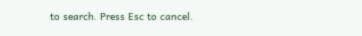to search. Press Esc to cancel.